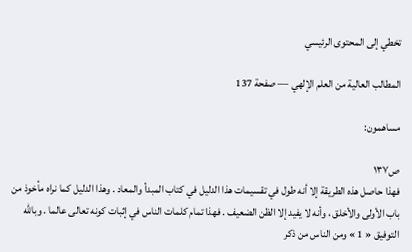تخطي إلى المحتوى الرئيسي

المطالب العالية من العلم الإلهي — صفحة 137

مساهمون:

ص١٣٧
فهذا حاصل هذه الطريقة إلا أنه طول في تقسيمات هذا الدليل في كتاب المبدأ والمعاد . وهذا الدليل كما نراه مأخوذ من باب الأولى والأخلق ، وأنه لا يفيد إلا الظن الضعيف . فهذا تمام كلمات الناس في إثبات كونه تعالى عالما . وباللّه التوفيق « 1 » ومن الناس من ذكر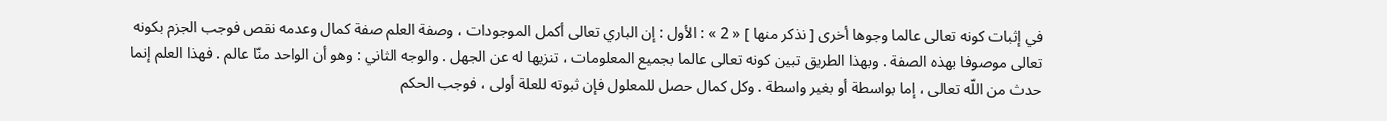في إثبات كونه تعالى عالما وجوها أخرى [ نذكر منها ] « 2 » : الأول : إن الباري تعالى أكمل الموجودات ، وصفة العلم صفة كمال وعدمه نقص فوجب الجزم بكونه تعالى موصوفا بهذه الصفة . وبهذا الطريق تبين كونه تعالى عالما بجميع المعلومات ، تنزيها له عن الجهل . والوجه الثاني : وهو أن الواحد منّا عالم . فهذا العلم إنما حدث من اللّه تعالى ، إما بواسطة أو بغير واسطة . وكل كمال حصل للمعلول فإن ثبوته للعلة أولى ، فوجب الحكم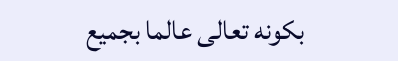بكونه تعالى عالما بجميع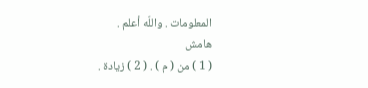المعلومات . واللّه أعلم .
هامش
( 1 ) من ( م ) . ( 2 ) زيادة .